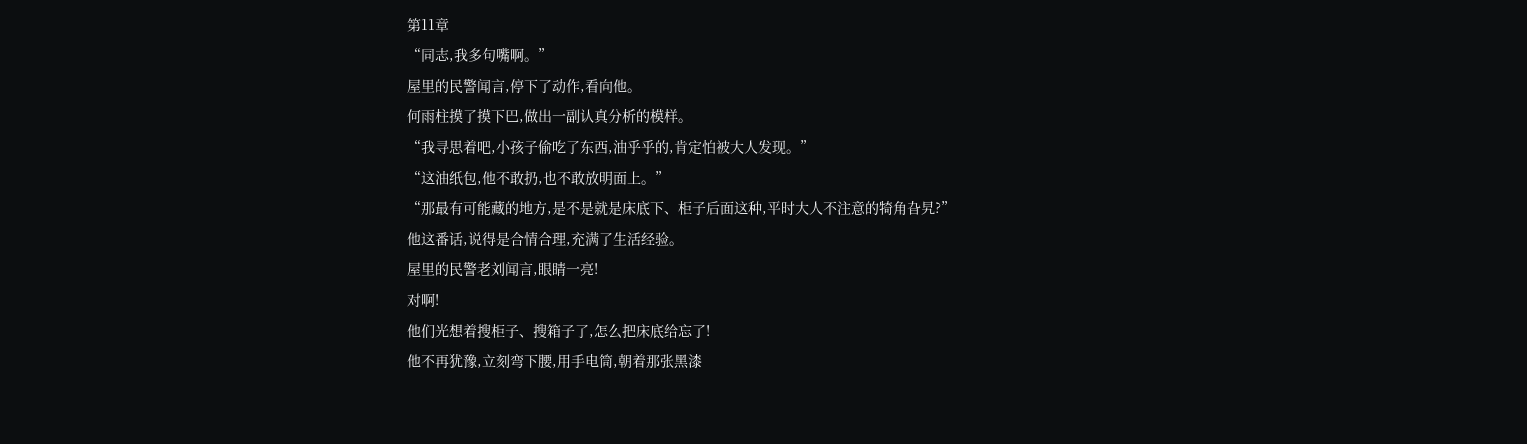第11章
“同志,我多句嘴啊。”
屋里的民警闻言,停下了动作,看向他。
何雨柱摸了摸下巴,做出一副认真分析的模样。
“我寻思着吧,小孩子偷吃了东西,油乎乎的,肯定怕被大人发现。”
“这油纸包,他不敢扔,也不敢放明面上。”
“那最有可能藏的地方,是不是就是床底下、柜子后面这种,平时大人不注意的犄角旮旯?”
他这番话,说得是合情合理,充满了生活经验。
屋里的民警老刘闻言,眼睛一亮!
对啊!
他们光想着搜柜子、搜箱子了,怎么把床底给忘了!
他不再犹豫,立刻弯下腰,用手电筒,朝着那张黑漆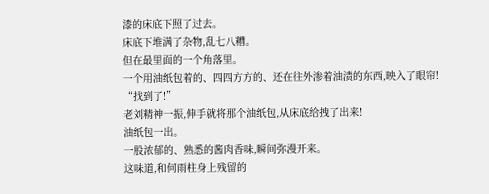漆的床底下照了过去。
床底下堆满了杂物,乱七八糟。
但在最里面的一个角落里。
一个用油纸包着的、四四方方的、还在往外渗着油渍的东西,映入了眼帘!
“找到了!”
老刘精神一振,伸手就将那个油纸包,从床底给拽了出来!
油纸包一出。
一股浓郁的、熟悉的酱肉香味,瞬间弥漫开来。
这味道,和何雨柱身上残留的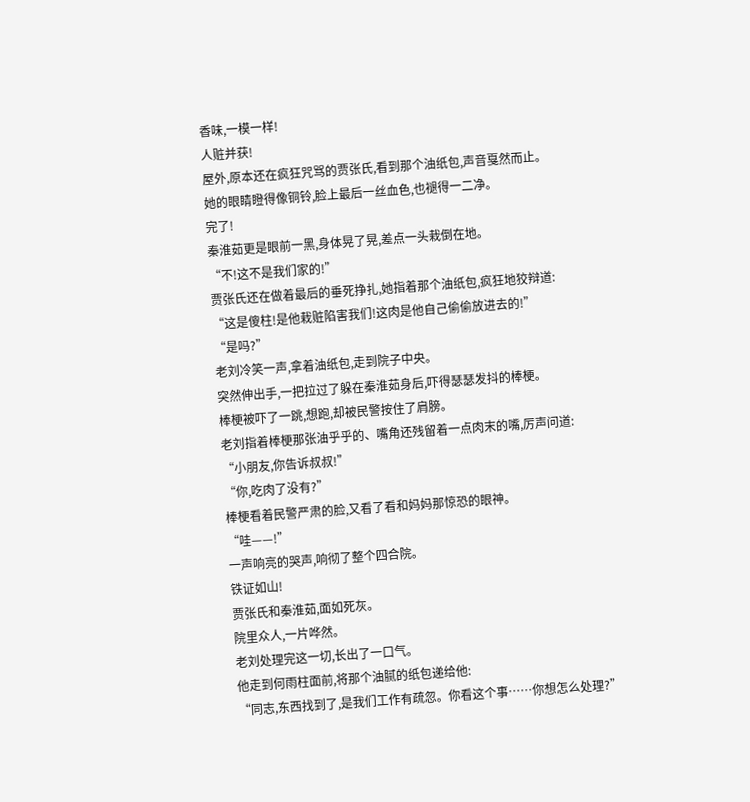香味,一模一样!
人赃并获!
屋外,原本还在疯狂咒骂的贾张氏,看到那个油纸包,声音戛然而止。
她的眼睛瞪得像铜铃,脸上最后一丝血色,也褪得一二净。
完了!
秦淮茹更是眼前一黑,身体晃了晃,差点一头栽倒在地。
“不!这不是我们家的!”
贾张氏还在做着最后的垂死挣扎,她指着那个油纸包,疯狂地狡辩道:
“这是傻柱!是他栽赃陷害我们!这肉是他自己偷偷放进去的!”
“是吗?”
老刘冷笑一声,拿着油纸包,走到院子中央。
突然伸出手,一把拉过了躲在秦淮茹身后,吓得瑟瑟发抖的棒梗。
棒梗被吓了一跳,想跑,却被民警按住了肩膀。
老刘指着棒梗那张油乎乎的、嘴角还残留着一点肉末的嘴,厉声问道:
“小朋友,你告诉叔叔!”
“你,吃肉了没有?”
棒梗看着民警严肃的脸,又看了看和妈妈那惊恐的眼神。
“哇——!”
一声响亮的哭声,响彻了整个四合院。
铁证如山!
贾张氏和秦淮茹,面如死灰。
院里众人,一片哗然。
老刘处理完这一切,长出了一口气。
他走到何雨柱面前,将那个油腻的纸包递给他:
“同志,东西找到了,是我们工作有疏忽。你看这个事……你想怎么处理?”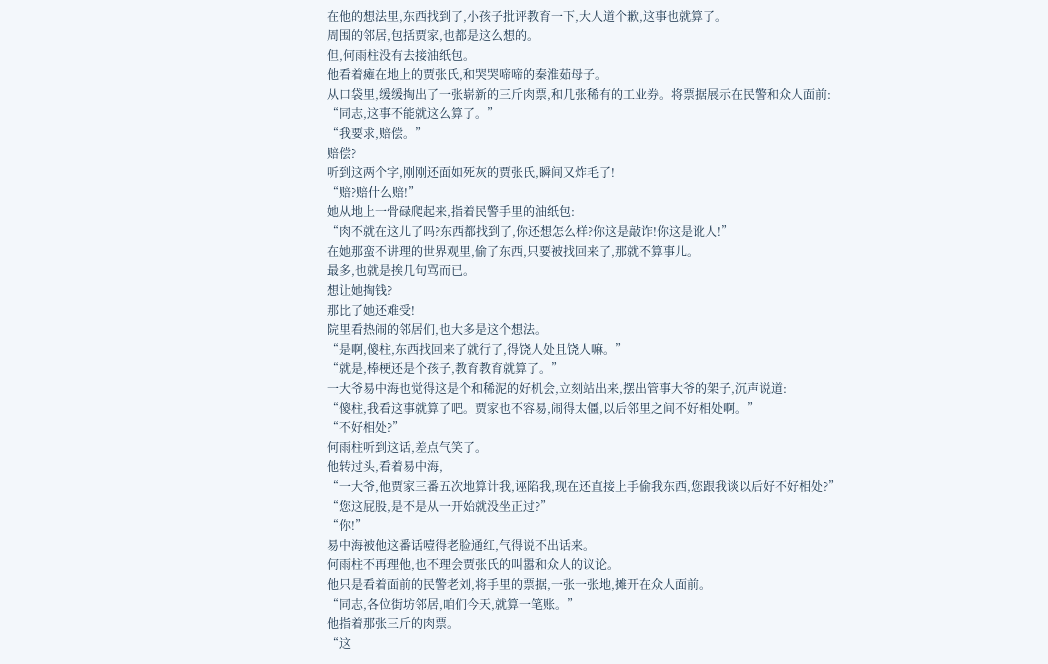在他的想法里,东西找到了,小孩子批评教育一下,大人道个歉,这事也就算了。
周围的邻居,包括贾家,也都是这么想的。
但,何雨柱没有去接油纸包。
他看着瘫在地上的贾张氏,和哭哭啼啼的秦淮茹母子。
从口袋里,缓缓掏出了一张崭新的三斤肉票,和几张稀有的工业券。将票据展示在民警和众人面前:
“同志,这事不能就这么算了。”
“我要求,赔偿。”
赔偿?
听到这两个字,刚刚还面如死灰的贾张氏,瞬间又炸毛了!
“赔?赔什么赔!”
她从地上一骨碌爬起来,指着民警手里的油纸包:
“肉不就在这儿了吗?东西都找到了,你还想怎么样?你这是敲诈!你这是讹人!”
在她那蛮不讲理的世界观里,偷了东西,只要被找回来了,那就不算事儿。
最多,也就是挨几句骂而已。
想让她掏钱?
那比了她还难受!
院里看热闹的邻居们,也大多是这个想法。
“是啊,傻柱,东西找回来了就行了,得饶人处且饶人嘛。”
“就是,棒梗还是个孩子,教育教育就算了。”
一大爷易中海也觉得这是个和稀泥的好机会,立刻站出来,摆出管事大爷的架子,沉声说道:
“傻柱,我看这事就算了吧。贾家也不容易,闹得太僵,以后邻里之间不好相处啊。”
“不好相处?”
何雨柱听到这话,差点气笑了。
他转过头,看着易中海,
“一大爷,他贾家三番五次地算计我,诬陷我,现在还直接上手偷我东西,您跟我谈以后好不好相处?”
“您这屁股,是不是从一开始就没坐正过?”
“你!”
易中海被他这番话噎得老脸通红,气得说不出话来。
何雨柱不再理他,也不理会贾张氏的叫嚣和众人的议论。
他只是看着面前的民警老刘,将手里的票据,一张一张地,摊开在众人面前。
“同志,各位街坊邻居,咱们今天,就算一笔账。”
他指着那张三斤的肉票。
“这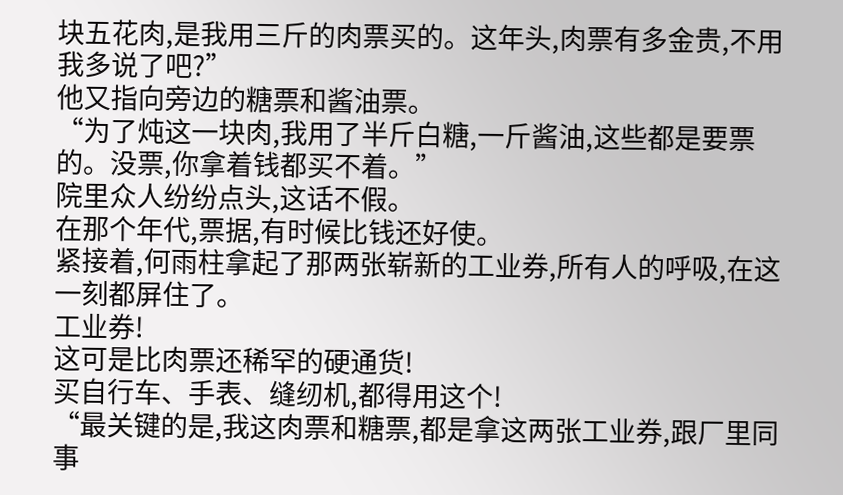块五花肉,是我用三斤的肉票买的。这年头,肉票有多金贵,不用我多说了吧?”
他又指向旁边的糖票和酱油票。
“为了炖这一块肉,我用了半斤白糖,一斤酱油,这些都是要票的。没票,你拿着钱都买不着。”
院里众人纷纷点头,这话不假。
在那个年代,票据,有时候比钱还好使。
紧接着,何雨柱拿起了那两张崭新的工业券,所有人的呼吸,在这一刻都屏住了。
工业券!
这可是比肉票还稀罕的硬通货!
买自行车、手表、缝纫机,都得用这个!
“最关键的是,我这肉票和糖票,都是拿这两张工业券,跟厂里同事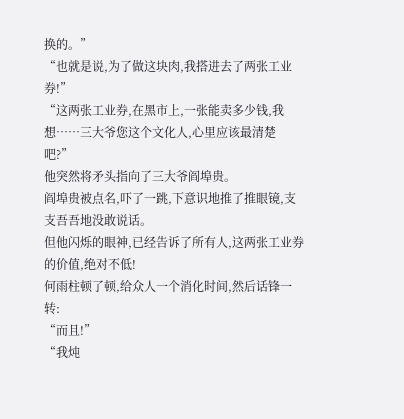换的。”
“也就是说,为了做这块肉,我搭进去了两张工业券!”
“这两张工业券,在黑市上,一张能卖多少钱,我想……三大爷您这个文化人,心里应该最清楚吧?”
他突然将矛头指向了三大爷阎埠贵。
阎埠贵被点名,吓了一跳,下意识地推了推眼镜,支支吾吾地没敢说话。
但他闪烁的眼神,已经告诉了所有人,这两张工业券的价值,绝对不低!
何雨柱顿了顿,给众人一个消化时间,然后话锋一转:
“而且!”
“我炖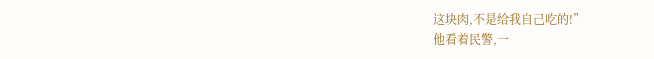这块肉,不是给我自己吃的!”
他看着民警,一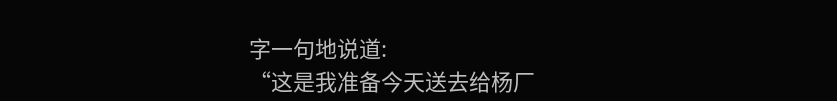字一句地说道:
“这是我准备今天送去给杨厂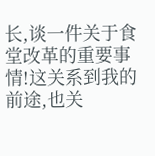长,谈一件关于食堂改革的重要事情!这关系到我的前途,也关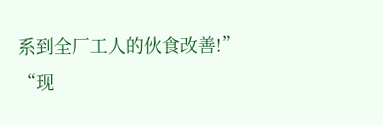系到全厂工人的伙食改善!”
“现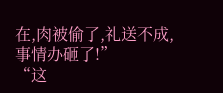在,肉被偷了,礼送不成,事情办砸了!”
“这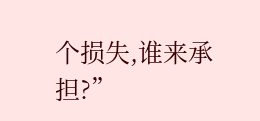个损失,谁来承担?”